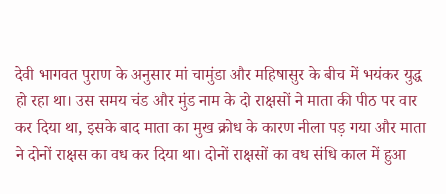देवी भागवत पुराण के अनुसार मां चामुंडा और महिषासुर के बीच में भयंकर युद्ध हो रहा था। उस समय चंड और मुंड नाम के दो राक्षसों ने माता की पीठ पर वार कर दिया था, इसके बाद माता का मुख क्रोध के कारण नीला पड़ गया और माता ने दोनों राक्षस का वध कर दिया था। दोनों राक्षसों का वध संधि काल में हुआ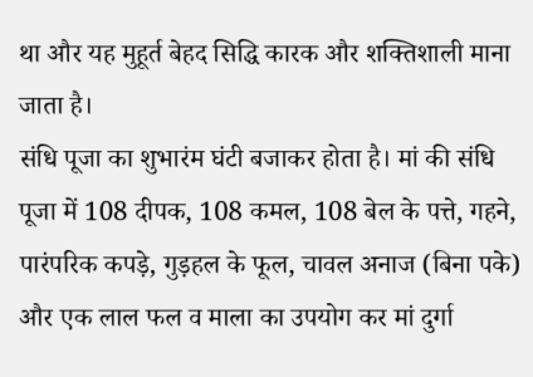था और यह मुहूर्त बेहद सिद्धि कारक और शक्तिशाली माना जाता है।
संधि पूजा का शुभारंम घंटी बजाकर होता है। मां की संधि पूजा में 108 दीपक, 108 कमल, 108 बेल के पत्ते, गहने, पारंपरिक कपड़े, गुड़हल के फूल, चावल अनाज (बिना पके) और एक लाल फल व माला का उपयोग कर मां दुर्गा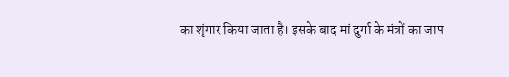का शृंगार किया जाता है। इसके बाद मां दुर्गा के मंत्रों का जाप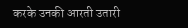करके उनकी आरती उतारी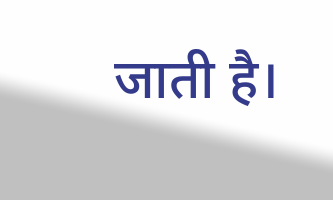जाती है।